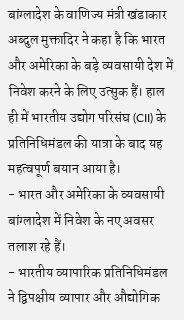बांग्लादेश के वाणिज्य मंत्री खंडाकार अब्दुल मुक्तादिर ने कहा है कि भारत और अमेरिका के बड़े व्यवसायी देश में निवेश करने के लिए उत्सुक हैं। हाल ही में भारतीय उद्योग परिसंघ (CII) के प्रतिनिधिमंडल की यात्रा के बाद यह महत्वपूर्ण बयान आया है।
- भारत और अमेरिका के व्यवसायी बांग्लादेश में निवेश के नए अवसर तलाश रहे हैं।
- भारतीय व्यापारिक प्रतिनिधिमंडल ने द्विपक्षीय व्यापार और औद्योगिक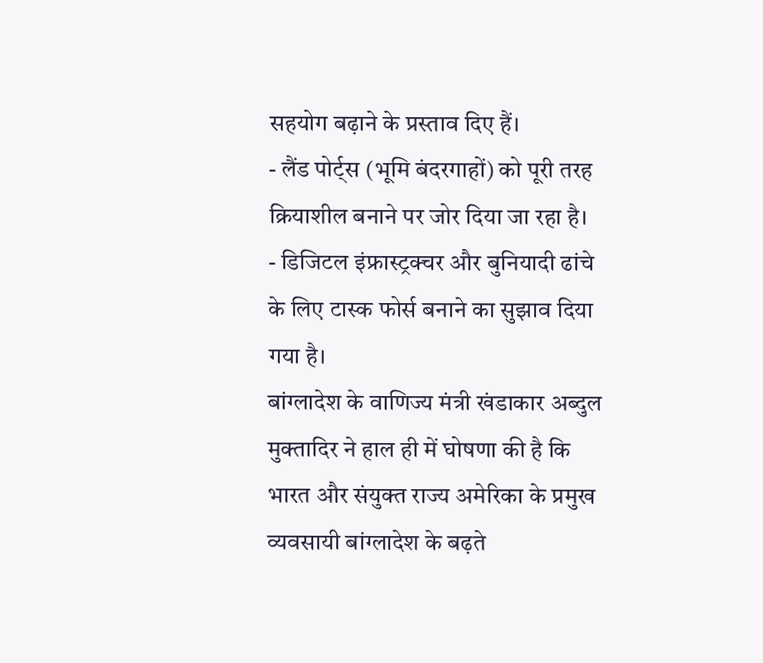सहयोग बढ़ाने के प्रस्ताव दिए हैं।
- लैंड पोर्ट्स (भूमि बंदरगाहों) को पूरी तरह क्रियाशील बनाने पर जोर दिया जा रहा है।
- डिजिटल इंफ्रास्ट्रक्चर और बुनियादी ढांचे के लिए टास्क फोर्स बनाने का सुझाव दिया गया है।
बांग्लादेश के वाणिज्य मंत्री खंडाकार अब्दुल मुक्तादिर ने हाल ही में घोषणा की है कि भारत और संयुक्त राज्य अमेरिका के प्रमुख व्यवसायी बांग्लादेश के बढ़ते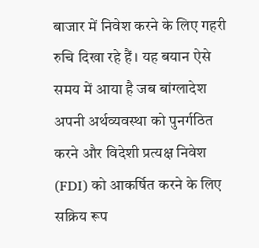बाजार में निवेश करने के लिए गहरी रुचि दिखा रहे हैं। यह बयान ऐसे समय में आया है जब बांग्लादेश अपनी अर्थव्यवस्था को पुनर्गठित करने और विदेशी प्रत्यक्ष निवेश (FDI) को आकर्षित करने के लिए सक्रिय रूप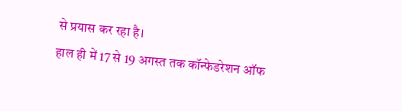से प्रयास कर रहा है।
हाल ही में 17 से 19 अगस्त तक कॉन्फेडरेशन ऑफ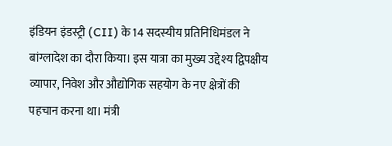इंडियन इंडस्ट्री (CII) के 14 सदस्यीय प्रतिनिधिमंडल ने बांग्लादेश का दौरा किया। इस यात्रा का मुख्य उद्देश्य द्विपक्षीय व्यापार, निवेश और औद्योगिक सहयोग के नए क्षेत्रों की पहचान करना था। मंत्री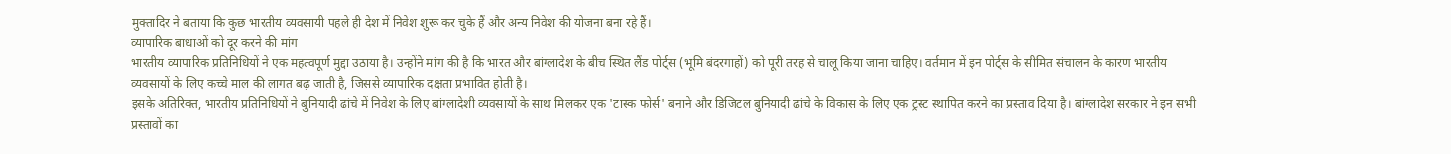मुक्तादिर ने बताया कि कुछ भारतीय व्यवसायी पहले ही देश में निवेश शुरू कर चुके हैं और अन्य निवेश की योजना बना रहे हैं।
व्यापारिक बाधाओं को दूर करने की मांग
भारतीय व्यापारिक प्रतिनिधियों ने एक महत्वपूर्ण मुद्दा उठाया है। उन्होंने मांग की है कि भारत और बांग्लादेश के बीच स्थित लैंड पोर्ट्स (भूमि बंदरगाहों) को पूरी तरह से चालू किया जाना चाहिए। वर्तमान में इन पोर्ट्स के सीमित संचालन के कारण भारतीय व्यवसायों के लिए कच्चे माल की लागत बढ़ जाती है, जिससे व्यापारिक दक्षता प्रभावित होती है।
इसके अतिरिक्त, भारतीय प्रतिनिधियों ने बुनियादी ढांचे में निवेश के लिए बांग्लादेशी व्यवसायों के साथ मिलकर एक 'टास्क फोर्स' बनाने और डिजिटल बुनियादी ढांचे के विकास के लिए एक ट्रस्ट स्थापित करने का प्रस्ताव दिया है। बांग्लादेश सरकार ने इन सभी प्रस्तावों का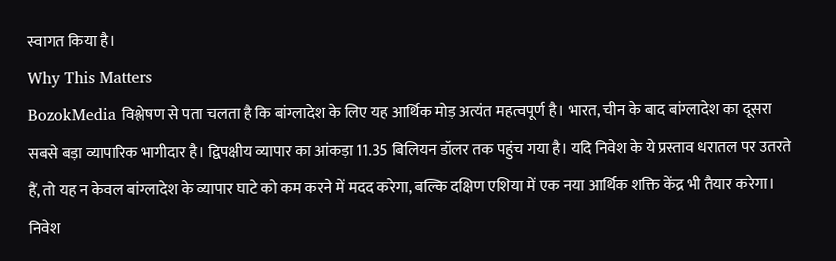स्वागत किया है।
Why This Matters
BozokMedia विश्लेषण से पता चलता है कि बांग्लादेश के लिए यह आर्थिक मोड़ अत्यंत महत्वपूर्ण है। भारत, चीन के बाद बांग्लादेश का दूसरा सबसे बड़ा व्यापारिक भागीदार है। द्विपक्षीय व्यापार का आंकड़ा 11.35 बिलियन डॉलर तक पहुंच गया है। यदि निवेश के ये प्रस्ताव धरातल पर उतरते हैं, तो यह न केवल बांग्लादेश के व्यापार घाटे को कम करने में मदद करेगा, बल्कि दक्षिण एशिया में एक नया आर्थिक शक्ति केंद्र भी तैयार करेगा।
निवेश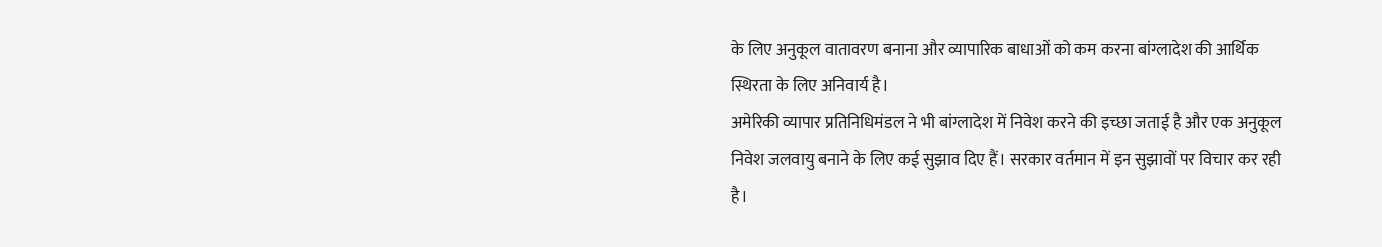के लिए अनुकूल वातावरण बनाना और व्यापारिक बाधाओं को कम करना बांग्लादेश की आर्थिक स्थिरता के लिए अनिवार्य है।
अमेरिकी व्यापार प्रतिनिधिमंडल ने भी बांग्लादेश में निवेश करने की इच्छा जताई है और एक अनुकूल निवेश जलवायु बनाने के लिए कई सुझाव दिए हैं। सरकार वर्तमान में इन सुझावों पर विचार कर रही है।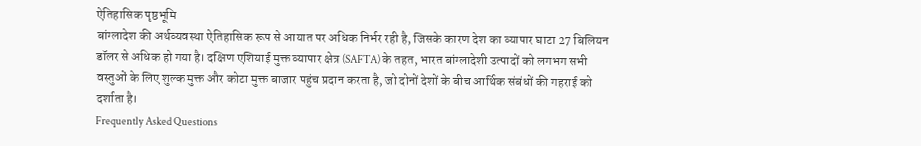ऐतिहासिक पृष्ठभूमि
बांग्लादेश की अर्थव्यवस्था ऐतिहासिक रूप से आयात पर अधिक निर्भर रही है, जिसके कारण देश का व्यापार घाटा 27 बिलियन डॉलर से अधिक हो गया है। दक्षिण एशियाई मुक्त व्यापार क्षेत्र (SAFTA) के तहत, भारत बांग्लादेशी उत्पादों को लगभग सभी वस्तुओं के लिए शुल्क मुक्त और कोटा मुक्त बाजार पहुंच प्रदान करता है, जो दोनों देशों के बीच आर्थिक संबंधों की गहराई को दर्शाता है।
Frequently Asked Questions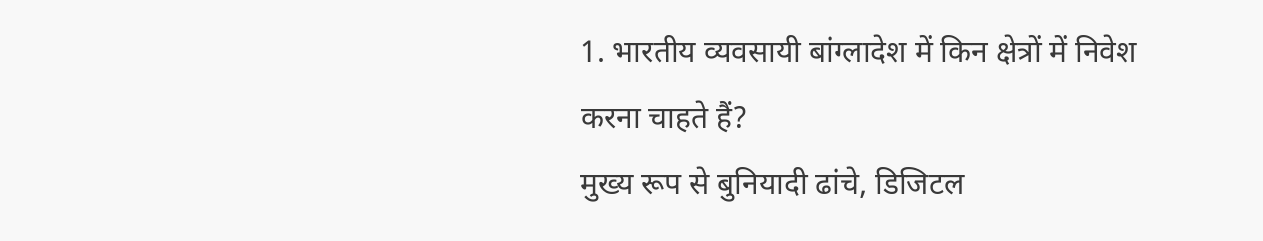1. भारतीय व्यवसायी बांग्लादेश में किन क्षेत्रों में निवेश करना चाहते हैं?
मुख्य रूप से बुनियादी ढांचे, डिजिटल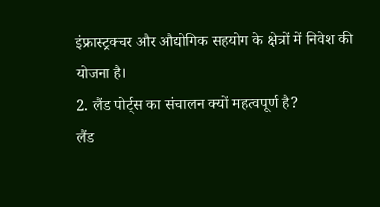इंफ्रास्ट्रक्चर और औद्योगिक सहयोग के क्षेत्रों में निवेश की योजना है।
2. लैंड पोर्ट्स का संचालन क्यों महत्वपूर्ण है?
लैंड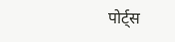पोर्ट्स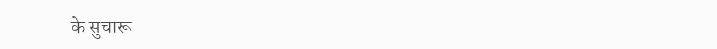के सुचारू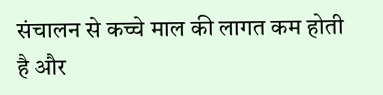संचालन से कच्चे माल की लागत कम होती है और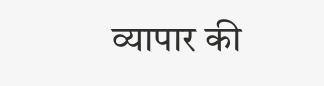व्यापार की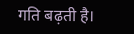गति बढ़ती है।